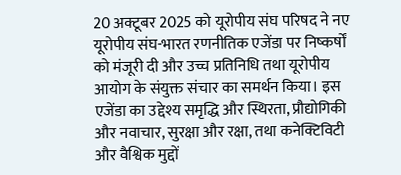20 अक्टूबर 2025 को यूरोपीय संघ परिषद ने नए यूरोपीय संघ-भारत रणनीतिक एजेंडा पर निष्कर्षों को मंजूरी दी और उच्च प्रतिनिधि तथा यूरोपीय आयोग के संयुक्त संचार का समर्थन किया। इस एजेंडा का उद्देश्य समृद्धि और स्थिरता, प्रौद्योगिकी और नवाचार, सुरक्षा और रक्षा, तथा कनेक्टिविटी और वैश्विक मुद्दों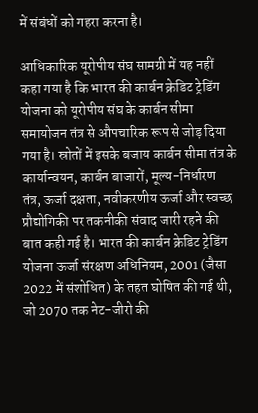में संबंधों को गहरा करना है।

आधिकारिक यूरोपीय संघ सामग्री में यह नहीं कहा गया है कि भारत की कार्बन क्रेडिट ट्रेडिंग योजना को यूरोपीय संघ के कार्बन सीमा समायोजन तंत्र से औपचारिक रूप से जोड़ दिया गया है। स्रोतों में इसके बजाय कार्बन सीमा तंत्र के कार्यान्वयन, कार्बन बाजारों, मूल्य-निर्धारण तंत्र, ऊर्जा दक्षता, नवीकरणीय ऊर्जा और स्वच्छ प्रौद्योगिकी पर तकनीकी संवाद जारी रहने की बात कही गई है। भारत की कार्बन क्रेडिट ट्रेडिंग योजना ऊर्जा संरक्षण अधिनियम, 2001 (जैसा 2022 में संशोधित) के तहत घोषित की गई थी, जो 2070 तक नेट-जीरो की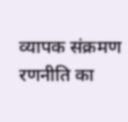व्यापक संक्रमण रणनीति का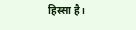हिस्सा है।